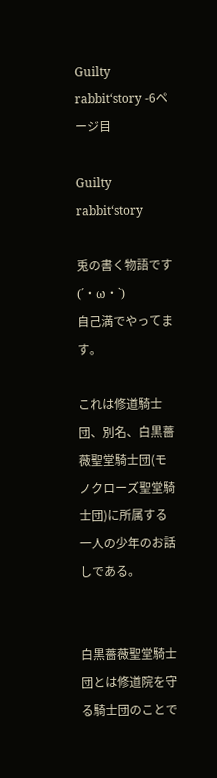Guilty rabbit‘story -6ページ目

Guilty rabbit‘story

兎の書く物語です(´・ω・`)
自己満でやってます。

これは修道騎士団、別名、白黒薔薇聖堂騎士団(モノクローズ聖堂騎士団)に所属する一人の少年のお話しである。


白黒薔薇聖堂騎士団とは修道院を守る騎士団のことで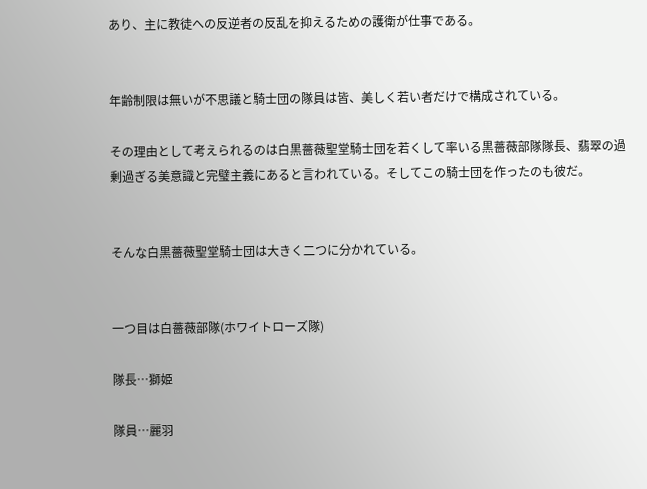あり、主に教徒への反逆者の反乱を抑えるための護衛が仕事である。


年齢制限は無いが不思議と騎士団の隊員は皆、美しく若い者だけで構成されている。

その理由として考えられるのは白黒薔薇聖堂騎士団を若くして率いる黒薔薇部隊隊長、翡翠の過剰過ぎる美意識と完璧主義にあると言われている。そしてこの騎士団を作ったのも彼だ。


そんな白黒薔薇聖堂騎士団は大きく二つに分かれている。


一つ目は白薔薇部隊(ホワイトローズ隊)

隊長…獅姫

隊員…麗羽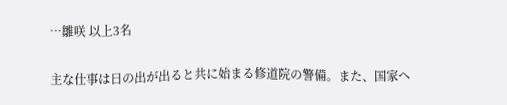…雛咲 以上3名

主な仕事は日の出が出ると共に始まる修道院の警備。また、国家へ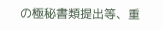の極秘書類提出等、重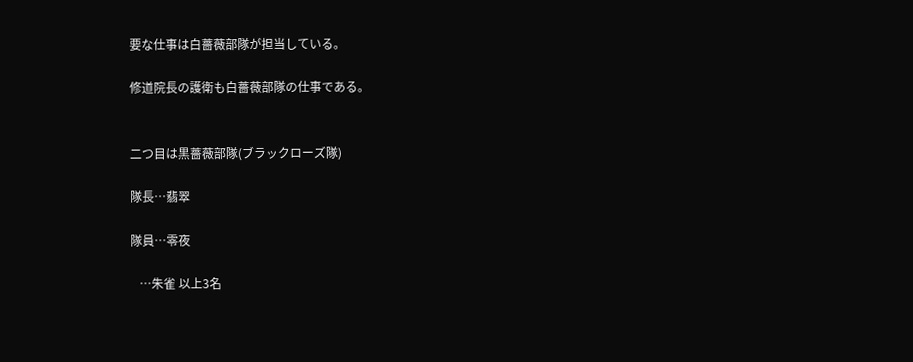要な仕事は白薔薇部隊が担当している。

修道院長の護衛も白薔薇部隊の仕事である。


二つ目は黒薔薇部隊(ブラックローズ隊)

隊長…翡翠

隊員…零夜

   …朱雀 以上3名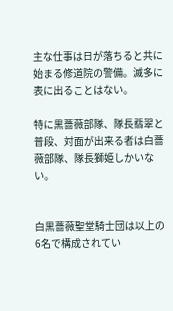主な仕事は日が落ちると共に始まる修道院の警備。滅多に表に出ることはない。

特に黒薔薇部隊、隊長翡翠と普段、対面が出来る者は白薔薇部隊、隊長獅姫しかいない。


白黒薔薇聖堂騎士団は以上の6名で構成されてい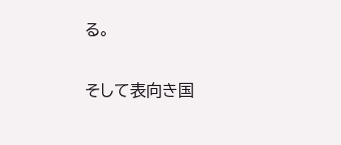る。

そして表向き国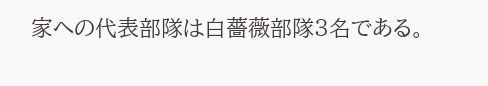家への代表部隊は白薔薇部隊3名である。